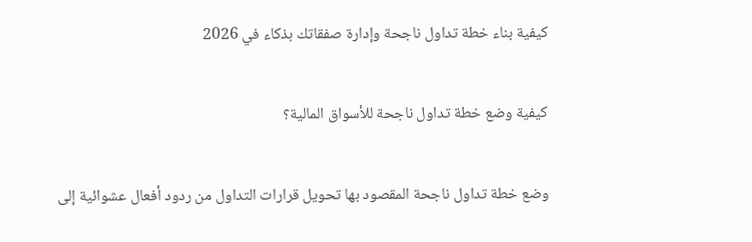كيفية بناء خطة تداول ناجحة وإدارة صفقاتك بذكاء في 2026

كيفية وضع خطة تداول ناجحة للأسواق المالية؟

وضع خطة تداول ناجحة المقصود بها تحويل قرارات التداول من ردود أفعال عشوائية إلى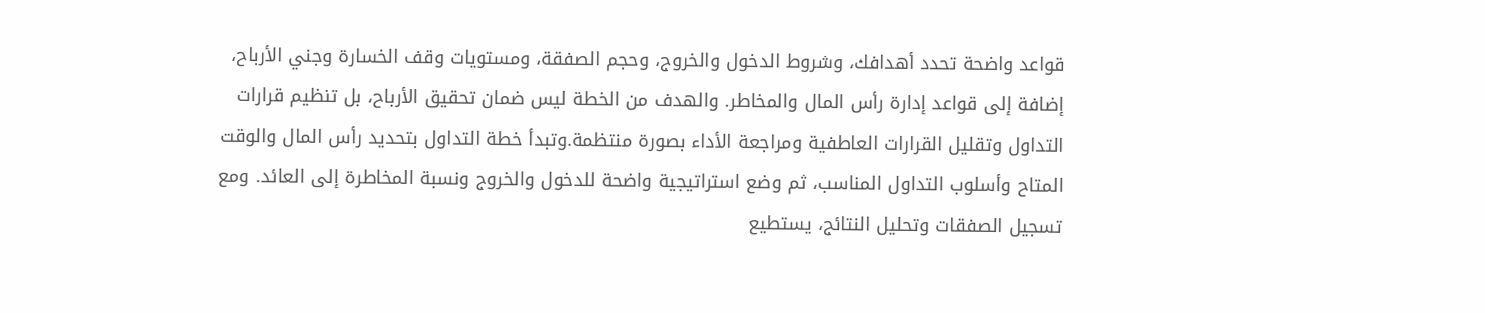قواعد واضحة تحدد أهدافك، وشروط الدخول والخروج، وحجم الصفقة، ومستويات وقف الخسارة وجني الأرباح، إضافة إلى قواعد إدارة رأس المال والمخاطر. والهدف من الخطة ليس ضمان تحقيق الأرباح، بل تنظيم قرارات التداول وتقليل القرارات العاطفية ومراجعة الأداء بصورة منتظمة.وتبدأ خطة التداول بتحديد رأس المال والوقت المتاح وأسلوب التداول المناسب، ثم وضع استراتيجية واضحة للدخول والخروج ونسبة المخاطرة إلى العائد. ومع تسجيل الصفقات وتحليل النتائج، يستطيع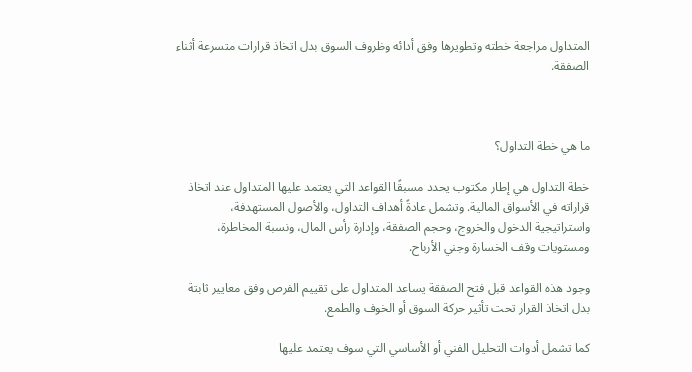المتداول مراجعة خطته وتطويرها وفق أدائه وظروف السوق بدل اتخاذ قرارات متسرعة أثناء الصفقة.



ما هي خطة التداول؟

خطة التداول هي إطار مكتوب يحدد مسبقًا القواعد التي يعتمد عليها المتداول عند اتخاذ قراراته في الأسواق المالية. وتشمل عادةً أهداف التداول، والأصول المستهدفة، واستراتيجية الدخول والخروج، وحجم الصفقة، وإدارة رأس المال، ونسبة المخاطرة، ومستويات وقف الخسارة وجني الأرباح.

وجود هذه القواعد قبل فتح الصفقة يساعد المتداول على تقييم الفرص وفق معايير ثابتة بدل اتخاذ القرار تحت تأثير حركة السوق أو الخوف والطمع.

كما تشمل أدوات التحليل الفني أو الأساسي التي سوف يعتمد عليها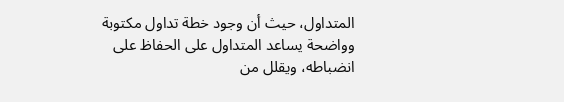المتداول، حيث أن وجود خطة تداول مكتوبة وواضحة يساعد المتداول على الحفاظ على انضباطه، ويقلل من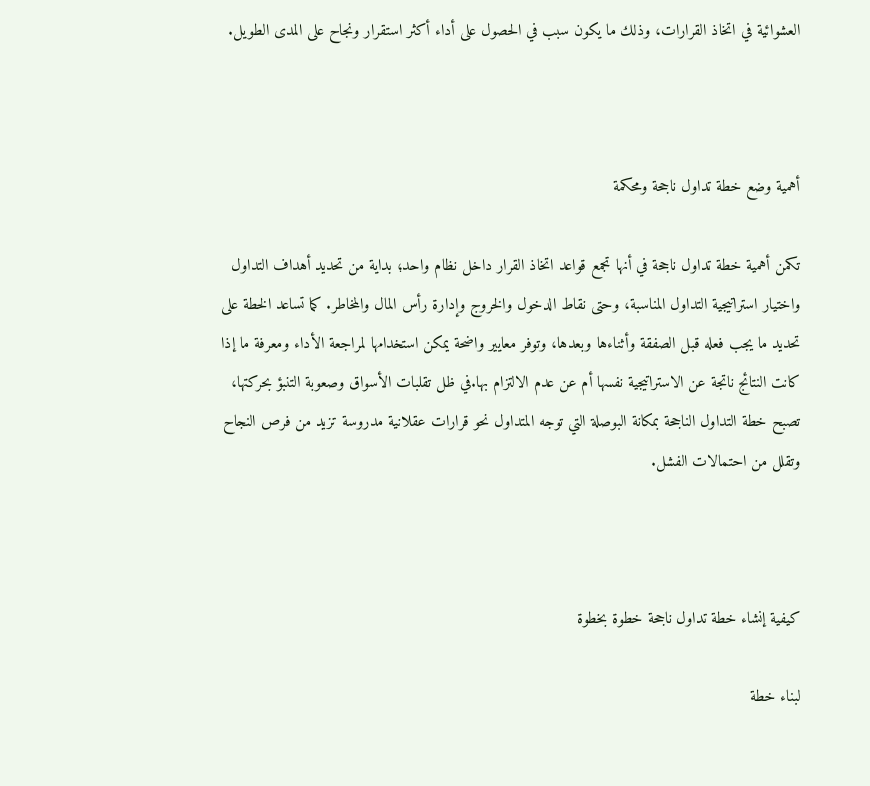العشوائية في اتخاذ القرارات، وذلك ما يكون سبب في الحصول على أداء أكثر استقرار ونجاح على المدى الطويل.



أهمية وضع خطة تداول ناجحة ومحكمة

تكمن أهمية خطة تداول ناجحة في أنها تجمع قواعد اتخاذ القرار داخل نظام واحد؛ بداية من تحديد أهداف التداول واختيار استراتيجية التداول المناسبة، وحتى نقاط الدخول والخروج وإدارة رأس المال والمخاطر. كما تساعد الخطة على تحديد ما يجب فعله قبل الصفقة وأثناءها وبعدها، وتوفر معايير واضحة يمكن استخدامها لمراجعة الأداء ومعرفة ما إذا كانت النتائج ناتجة عن الاستراتيجية نفسها أم عن عدم الالتزام بها.في ظل تقلبات الأسواق وصعوبة التنبؤ بحركتها، تصبح خطة التداول الناجحة بمكانة البوصلة التي توجه المتداول نحو قرارات عقلانية مدروسة تزيد من فرص النجاح وتقلل من احتمالات الفشل.



كيفية إنشاء خطة تداول ناجحة خطوة بخطوة

لبناء خطة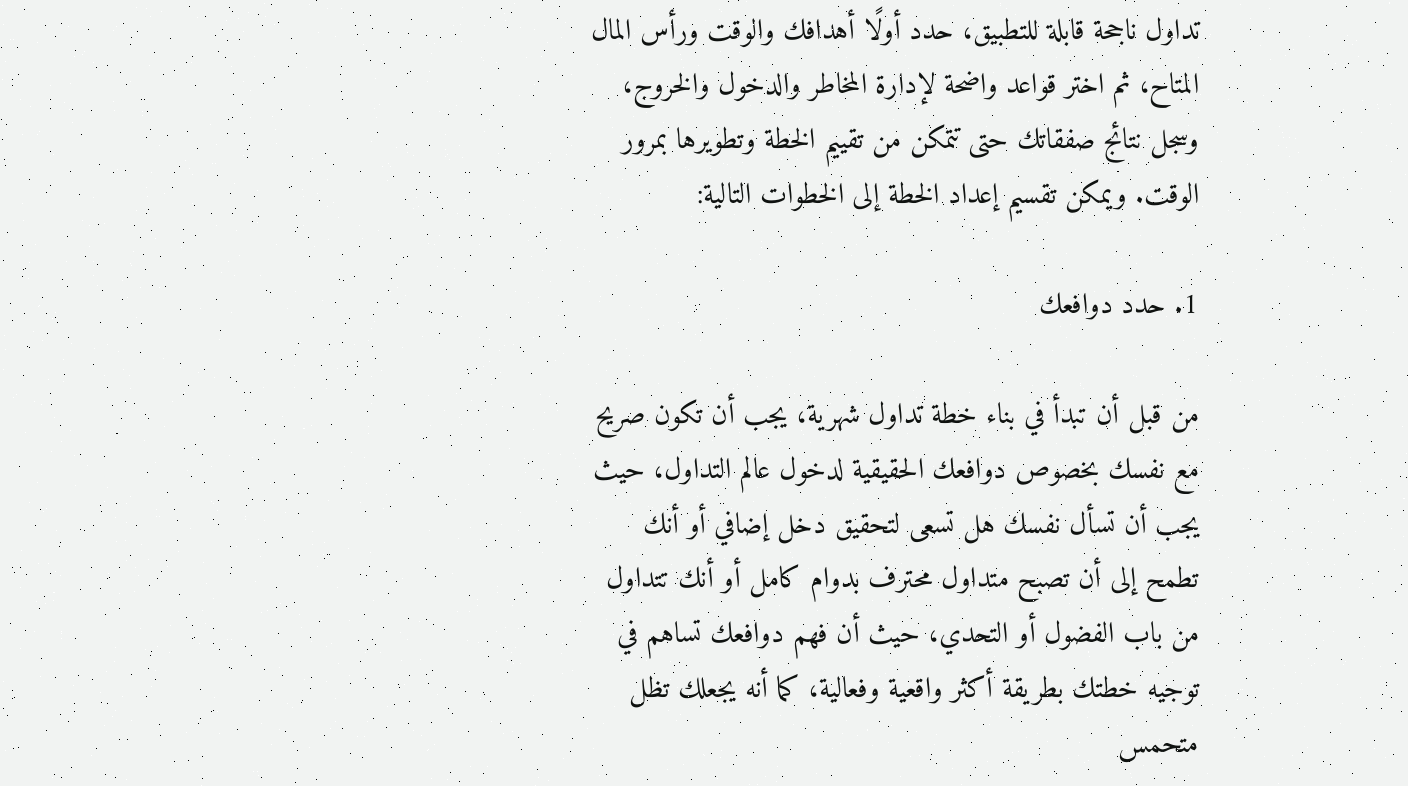تداول ناجحة قابلة للتطبيق، حدد أولًا أهدافك والوقت ورأس المال المتاح، ثم اختر قواعد واضحة لإدارة المخاطر والدخول والخروج، وسجل نتائج صفقاتك حتى تتمكن من تقييم الخطة وتطويرها بمرور الوقت. ويمكن تقسيم إعداد الخطة إلى الخطوات التالية:

1. حدد دوافعك

من قبل أن تبدأ في بناء خطة تداول شهرية، يجب أن تكون صريح مع نفسك بخصوص دوافعك الحقيقية لدخول عالم التداول، حيث يجب أن تسأل نفسك هل تسعى لتحقيق دخل إضافي أو أنك تطمح إلى أن تصبح متداول محترف بدوام كامل أو أنك تتداول من باب الفضول أو التحدي، حيث أن فهم دوافعك تساهم في توجيه خطتك بطريقة أكثر واقعية وفعالية، كما أنه يجعلك تظل متحمس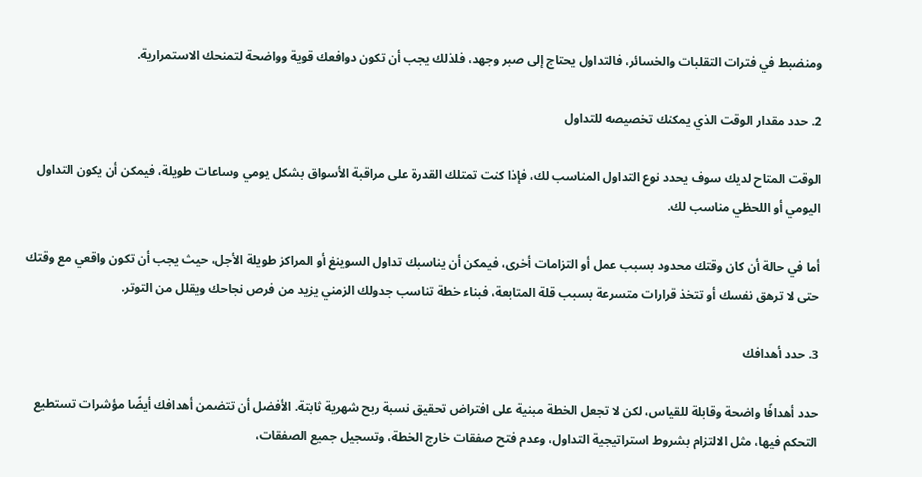ومنضبط في فترات التقلبات والخسائر، فالتداول يحتاج إلى صبر وجهد، فلذلك يجب أن تكون دوافعك قوية وواضحة لتمنحك الاستمرارية.

2. حدد مقدار الوقت الذي يمكنك تخصيصه للتداول

الوقت المتاح لديك سوف يحدد نوع التداول المناسب لك، فإذا كنت تمتلك القدرة على مراقبة الأسواق بشكل يومي وساعات طويلة، فيمكن أن يكون التداول اليومي أو اللحظي مناسب لك.

أما في حالة أن كان وقتك محدود بسبب عمل أو التزامات أخرى، فيمكن أن يناسبك تداول السوينغ أو المراكز طويلة الأجل، حيث يجب أن تكون واقعي مع وقتك حتى لا ترهق نفسك أو تتخذ قرارات متسرعة بسبب قلة المتابعة، فبناء خطة تناسب جدولك الزمني يزيد من فرص نجاحك ويقلل من التوتر.

3. حدد أهدافك

حدد أهدافًا واضحة وقابلة للقياس، لكن لا تجعل الخطة مبنية على افتراض تحقيق نسبة ربح شهرية ثابتة. الأفضل أن تتضمن أهدافك أيضًا مؤشرات تستطيع التحكم فيها، مثل الالتزام بشروط استراتيجية التداول، وعدم فتح صفقات خارج الخطة، وتسجيل جميع الصفقات،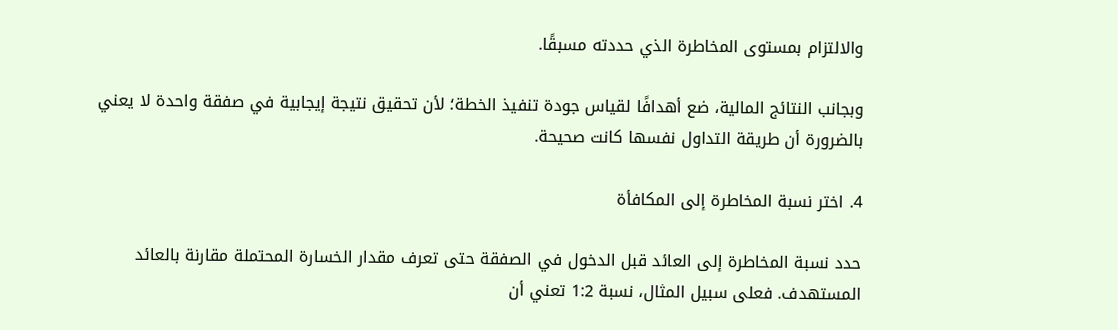والالتزام بمستوى المخاطرة الذي حددته مسبقًا.

وبجانب النتائج المالية، ضع أهدافًا لقياس جودة تنفيذ الخطة؛ لأن تحقيق نتيجة إيجابية في صفقة واحدة لا يعني بالضرورة أن طريقة التداول نفسها كانت صحيحة.

4. اختر نسبة المخاطرة إلى المكافأة

حدد نسبة المخاطرة إلى العائد قبل الدخول في الصفقة حتى تعرف مقدار الخسارة المحتملة مقارنة بالعائد المستهدف. فعلى سبيل المثال، نسبة 1:2 تعني أن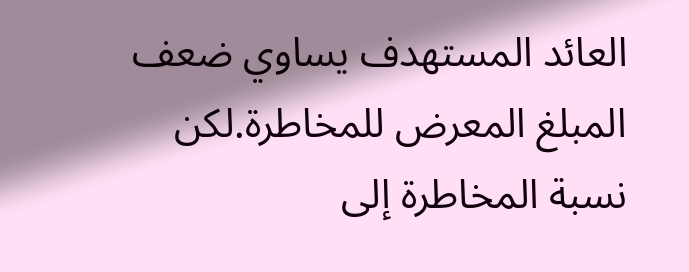العائد المستهدف يساوي ضعف المبلغ المعرض للمخاطرة.لكن نسبة المخاطرة إلى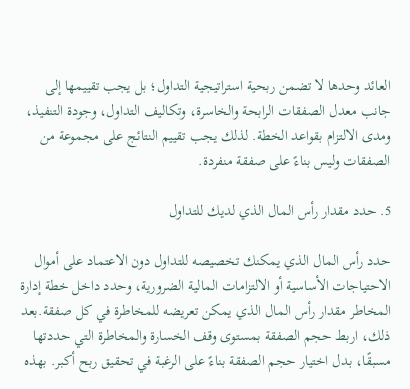العائد وحدها لا تضمن ربحية استراتيجية التداول؛ بل يجب تقييمها إلى جانب معدل الصفقات الرابحة والخاسرة، وتكاليف التداول، وجودة التنفيذ، ومدى الالتزام بقواعد الخطة. لذلك يجب تقييم النتائج على مجموعة من الصفقات وليس بناءً على صفقة منفردة.

5. حدد مقدار رأس المال الذي لديك للتداول

حدد رأس المال الذي يمكنك تخصيصه للتداول دون الاعتماد على أموال الاحتياجات الأساسية أو الالتزامات المالية الضرورية، وحدد داخل خطة إدارة المخاطر مقدار رأس المال الذي يمكن تعريضه للمخاطرة في كل صفقة.بعد ذلك، اربط حجم الصفقة بمستوى وقف الخسارة والمخاطرة التي حددتها مسبقًا، بدل اختيار حجم الصفقة بناءً على الرغبة في تحقيق ربح أكبر. بهذه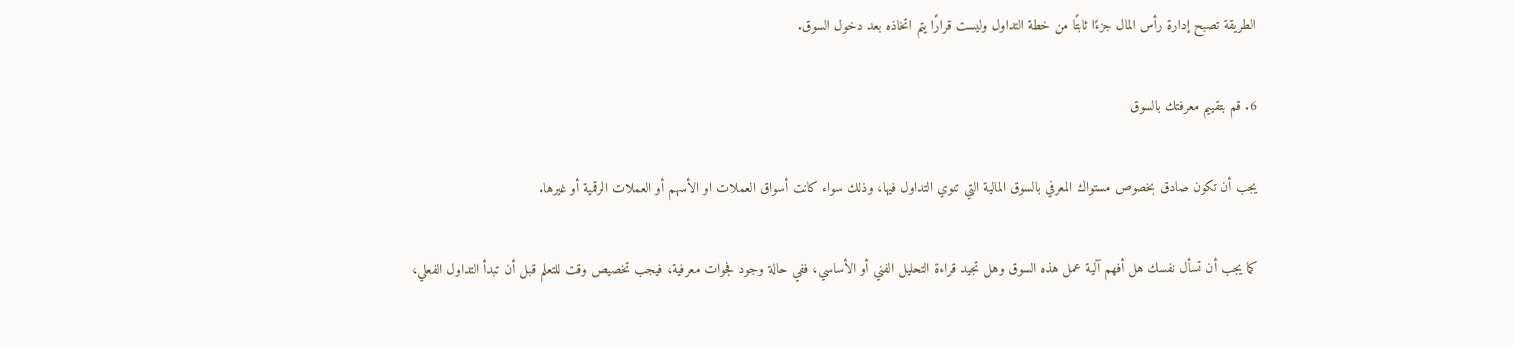الطريقة تصبح إدارة رأس المال جزءًا ثابتًا من خطة التداول وليست قرارًا يتم اتخاذه بعد دخول السوق.

6. قم بتقييم معرفتك بالسوق

يجب أن تكون صادق بخصوص مستواك المعرفي بالسوق المالية التي تنوي التداول فيها، وذلك سواء كانت أسواق العملات او الأسهم أو العملات الرقمية أو غيرها.

كما يجب أن تسأل نفسك هل أفهم آلية عمل هذه السوق وهل تجيد قراءة التحليل الفني أو الأساسي، ففي حالة وجود فجوات معرفية، فيجب تخصيص وقت للتعلم قبل أن تبدأ التداول الفعلي،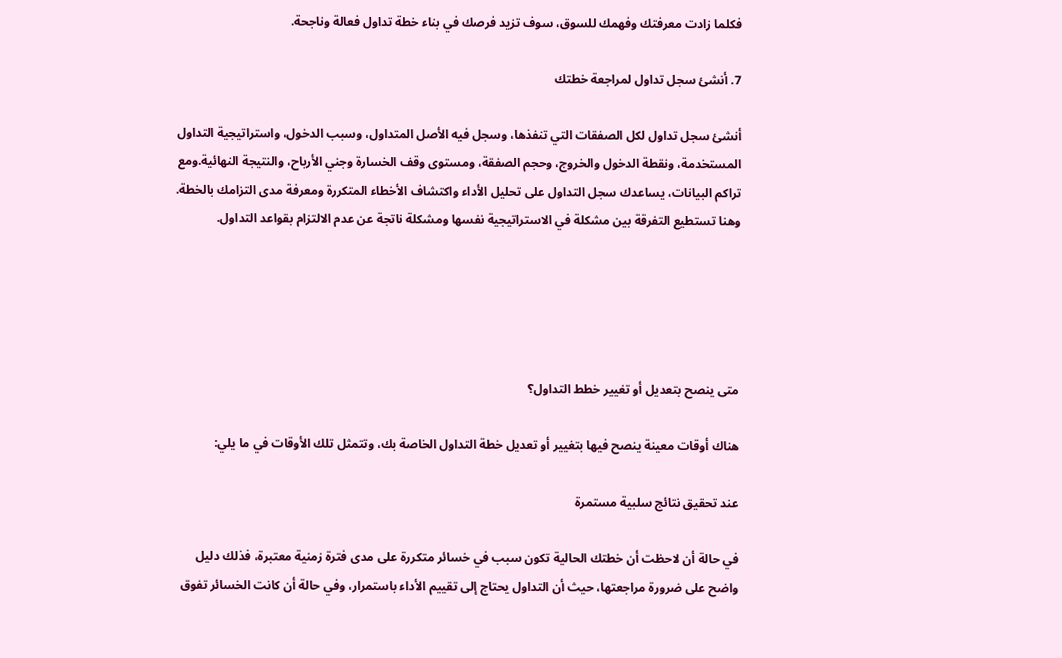فكلما زادت معرفتك وفهمك للسوق، سوف تزيد فرصك في بناء خطة تداول فعالة وناجحة.

7. أنشئ سجل تداول لمراجعة خطتك

أنشئ سجل تداول لكل الصفقات التي تنفذها، وسجل فيه الأصل المتداول، وسبب الدخول، واستراتيجية التداول المستخدمة، ونقطة الدخول والخروج، وحجم الصفقة، ومستوى وقف الخسارة وجني الأرباح، والنتيجة النهائية.ومع تراكم البيانات، يساعدك سجل التداول على تحليل الأداء واكتشاف الأخطاء المتكررة ومعرفة مدى التزامك بالخطة. وهنا تستطيع التفرقة بين مشكلة في الاستراتيجية نفسها ومشكلة ناتجة عن عدم الالتزام بقواعد التداول.





متى ينصح بتعديل أو تغيير خطط التداول؟

هناك أوقات معينة ينصح فيها بتغيير أو تعديل خطة التداول الخاصة بك، وتتمثل تلك الأوقات في ما يلي:

عند تحقيق نتائج سلبية مستمرة

في حالة أن لاحظت أن خطتك الحالية تكون سبب في خسائر متكررة على مدى فترة زمنية معتبرة، فذلك دليل واضح على ضرورة مراجعتها، حيث أن التداول يحتاج إلى تقييم الأداء باستمرار، وفي حالة أن كانت الخسائر تفوق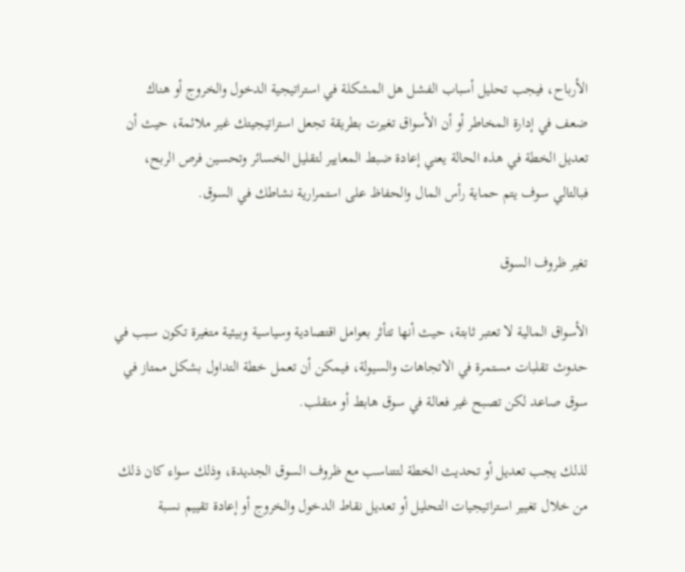الأرباح، فيجب تحليل أسباب الفشل هل المشكلة في استراتيجية الدخول والخروج أو هناك ضعف في إدارة المخاطر أو أن الأسواق تغيرت بطريقة تجعل استراتيجيتك غير ملائمة، حيث أن تعديل الخطة في هذه الحالة يعني إعادة ضبط المعايير لتقليل الخسائر وتحسين فرص الربح، فبالتالي سوف يتم حماية رأس المال والحفاظ على استمرارية نشاطك في السوق.

تغير ظروف السوق

الأسواق المالية لا تعتبر ثابتة، حيث أنها تتأثر بعوامل اقتصادية وسياسية وبيئية متغيرة تكون سبب في حدوث تقلبات مستمرة في الاتجاهات والسيولة، فيمكن أن تعمل خطة التداول بشكل ممتاز في سوق صاعد لكن تصبح غير فعالة في سوق هابط أو متقلب.

لذلك يجب تعديل أو تحديث الخطة لتتناسب مع ظروف السوق الجديدة، وذلك سواء كان ذلك من خلال تغيير استراتيجيات التحليل أو تعديل نقاط الدخول والخروج أو إعادة تقييم نسبة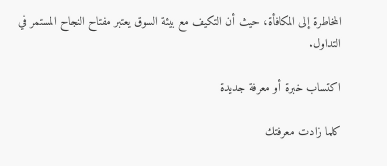المخاطرة إلى المكافأة، حيث أن التكيف مع بيئة السوق يعتبر مفتاح النجاح المستمر في التداول.

اكتساب خبرة أو معرفة جديدة

كلما زادت معرفتك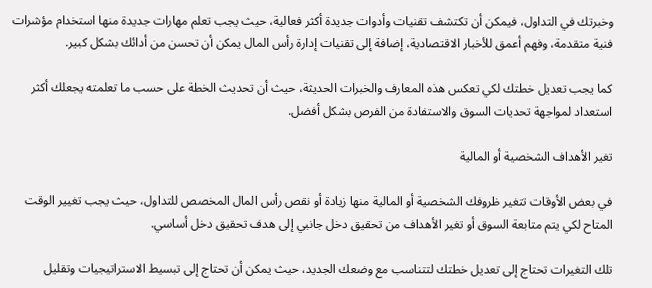وخبرتك في التداول، فيمكن أن تكتشف تقنيات وأدوات جديدة أكثر فعالية، حيث يجب تعلم مهارات جديدة منها استخدام مؤشرات فنية متقدمة، وفهم أعمق للأخبار الاقتصادية، إضافة إلى تقنيات إدارة رأس المال يمكن أن تحسن من أدائك بشكل كبير.

كما يجب تعديل خطتك لكي تعكس هذه المعارف والخبرات الحديثة، حيث أن تحديث الخطة على حسب ما تعلمته يجعلك أكثر استعداد لمواجهة تحديات السوق والاستفادة من الفرص بشكل أفضل.

تغير الأهداف الشخصية أو المالية

في بعض الأوقات تتغير ظروفك الشخصية أو المالية منها زيادة أو نقص رأس المال المخصص للتداول، حيث يجب تغيير الوقت المتاح لكي يتم متابعة السوق أو تغير الأهداف من تحقيق دخل جانبي إلى هدف تحقيق دخل أساسي.

تلك التغيرات تحتاج إلى تعديل خطتك لتتناسب مع وضعك الجديد، حيث يمكن أن تحتاج إلى تبسيط الاستراتيجيات وتقليل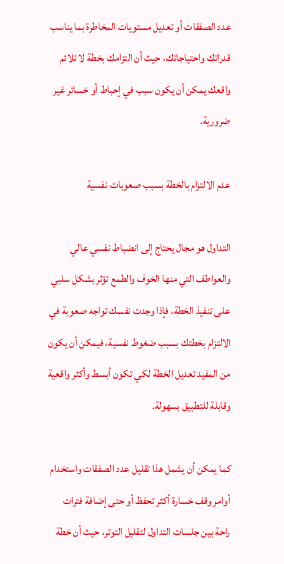عدد الصفقات أو تعديل مستويات المخاطرة بما يناسب قدراتك واحتياجاتك، حيث أن التزامك بخطة لا تلائم واقعك يمكن أن يكون سبب في إحباط أو خسائر غير ضرورية.

عدم الالتزام بالخطة بسبب صعوبات نفسية

التداول هو مجال يحتاج إلى انضباط نفسي عالي والعواطف التي منها الخوف والطمع تؤثر بشكل سلبي على تنفيذ الخطة، فإذا وجدت نفسك تواجه صعوبة في الالتزام بخطتك بسبب ضغوط نفسية، فيمكن أن يكون من المفيد تعديل الخطة لكي تكون أبسط وأكثر واقعية وقابلة للتطبيق بسهولة.

كما يمكن أن يشمل هذا تقليل عدد الصفقات واستخدام أوامر وقف خسارة أكثر تحفظ أو حتى إضافة فترات راحة بين جلسات التداول لتقليل التوتر، حيث أن خطة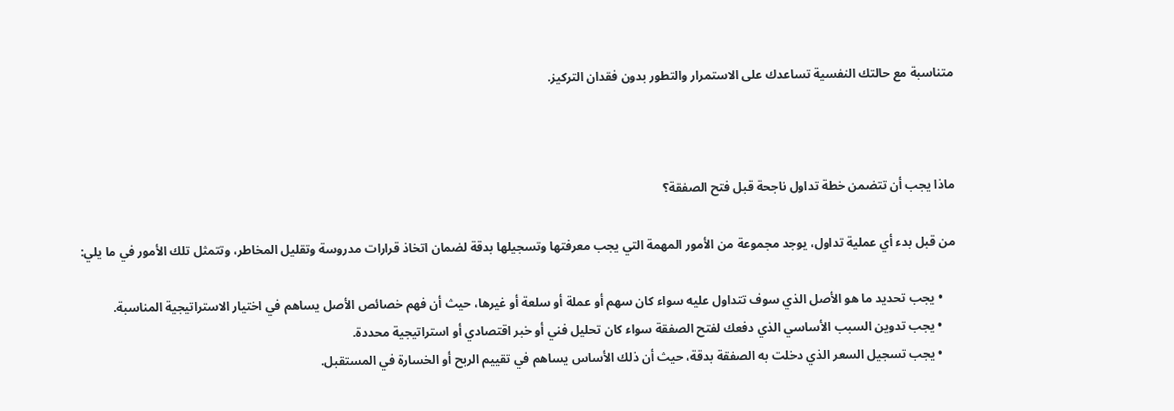متناسبة مع حالتك النفسية تساعدك على الاستمرار والتطور بدون فقدان التركيز.



ماذا يجب أن تتضمن خطة تداول ناجحة قبل فتح الصفقة؟

من قبل بدء أي عملية تداول، يوجد مجموعة من الأمور المهمة التي يجب معرفتها وتسجيلها بدقة لضمان اتخاذ قرارات مدروسة وتقليل المخاطر، وتتمثل تلك الأمور في ما يلي:

    • يجب تحديد ما هو الأصل الذي سوف تتداول عليه سواء كان سهم أو عملة أو سلعة أو غيرها، حيث أن فهم خصائص الأصل يساهم في اختيار الاستراتيجية المناسبة.
    • يجب تدوين السبب الأساسي الذي دفعك لفتح الصفقة سواء كان تحليل فني أو خبر اقتصادي أو استراتيجية محددة.
    • يجب تسجيل السعر الذي دخلت به الصفقة بدقة، حيث أن ذلك الأساس يساهم في تقييم الربح أو الخسارة في المستقبل.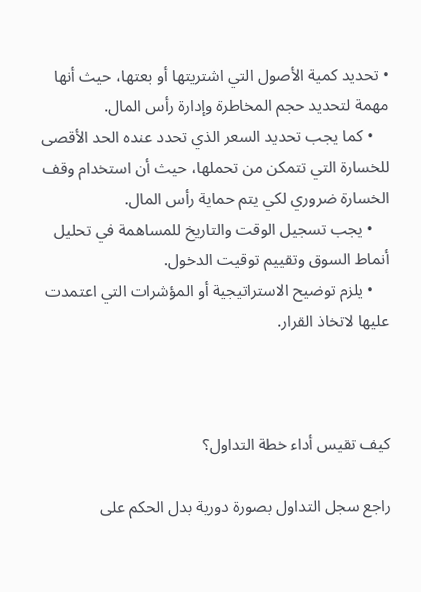• تحديد كمية الأصول التي اشتريتها أو بعتها، حيث أنها مهمة لتحديد حجم المخاطرة وإدارة رأس المال.
    • كما يجب تحديد السعر الذي تحدد عنده الحد الأقصى للخسارة التي تتمكن من تحملها، حيث أن استخدام وقف الخسارة ضروري لكي يتم حماية رأس المال.
    • يجب تسجيل الوقت والتاريخ للمساهمة في تحليل أنماط السوق وتقييم توقيت الدخول.
    • يلزم توضيح الاستراتيجية أو المؤشرات التي اعتمدت عليها لاتخاذ القرار.



كيف تقيس أداء خطة التداول؟

راجع سجل التداول بصورة دورية بدل الحكم على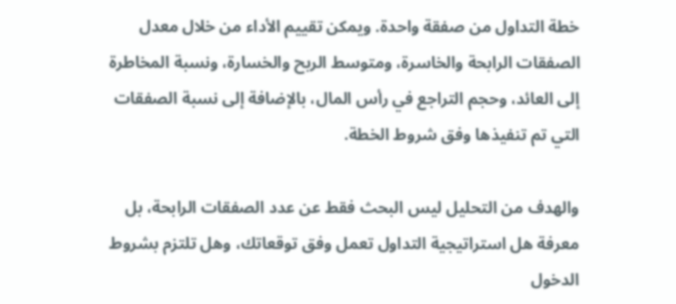خطة التداول من صفقة واحدة. ويمكن تقييم الأداء من خلال معدل الصفقات الرابحة والخاسرة، ومتوسط الربح والخسارة، ونسبة المخاطرة إلى العائد، وحجم التراجع في رأس المال، بالإضافة إلى نسبة الصفقات التي تم تنفيذها وفق شروط الخطة.

والهدف من التحليل ليس البحث فقط عن عدد الصفقات الرابحة، بل معرفة هل استراتيجية التداول تعمل وفق توقعاتك، وهل تلتزم بشروط الدخول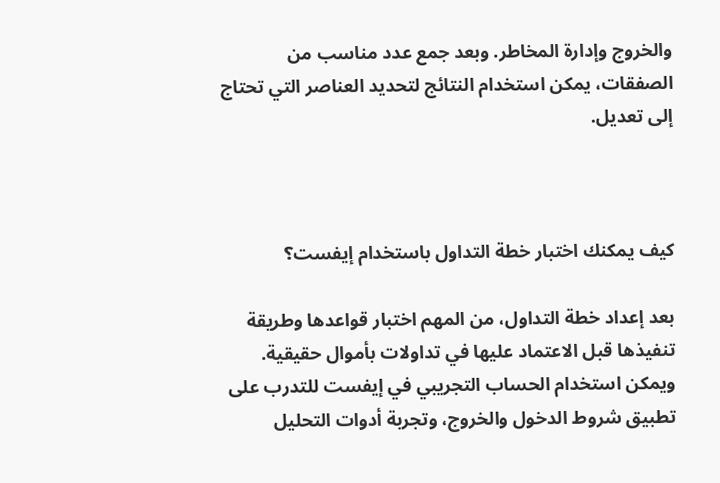والخروج وإدارة المخاطر. وبعد جمع عدد مناسب من الصفقات، يمكن استخدام النتائج لتحديد العناصر التي تحتاج إلى تعديل.



كيف يمكنك اختبار خطة التداول باستخدام إيفست؟

بعد إعداد خطة التداول، من المهم اختبار قواعدها وطريقة تنفيذها قبل الاعتماد عليها في تداولات بأموال حقيقية. ويمكن استخدام الحساب التجريبي في إيفست للتدرب على تطبيق شروط الدخول والخروج، وتجربة أدوات التحليل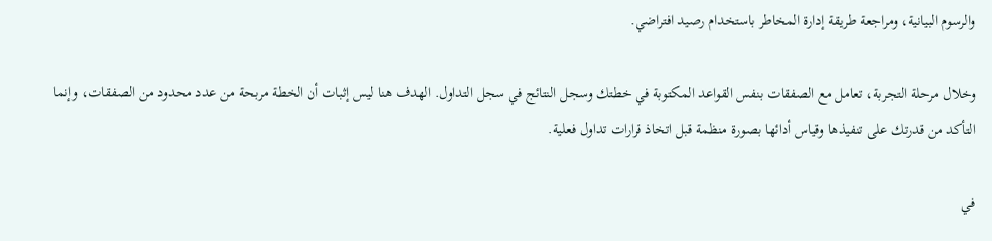والرسوم البيانية، ومراجعة طريقة إدارة المخاطر باستخدام رصيد افتراضي.

وخلال مرحلة التجربة، تعامل مع الصفقات بنفس القواعد المكتوبة في خطتك وسجل النتائج في سجل التداول. الهدف هنا ليس إثبات أن الخطة مربحة من عدد محدود من الصفقات، وإنما التأكد من قدرتك على تنفيذها وقياس أدائها بصورة منظمة قبل اتخاذ قرارات تداول فعلية.

في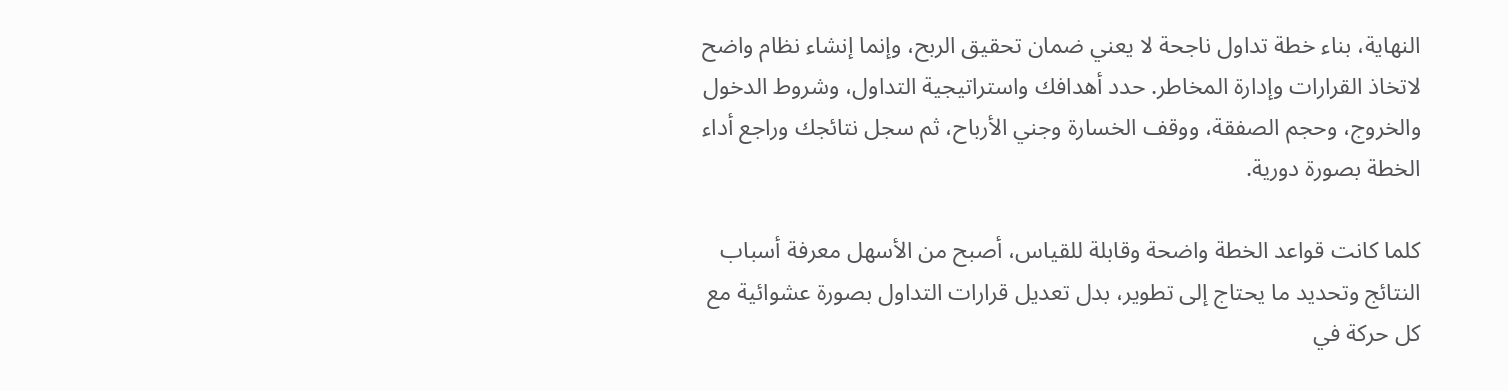النهاية، بناء خطة تداول ناجحة لا يعني ضمان تحقيق الربح، وإنما إنشاء نظام واضح لاتخاذ القرارات وإدارة المخاطر. حدد أهدافك واستراتيجية التداول، وشروط الدخول والخروج، وحجم الصفقة، ووقف الخسارة وجني الأرباح، ثم سجل نتائجك وراجع أداء الخطة بصورة دورية.

كلما كانت قواعد الخطة واضحة وقابلة للقياس، أصبح من الأسهل معرفة أسباب النتائج وتحديد ما يحتاج إلى تطوير، بدل تعديل قرارات التداول بصورة عشوائية مع كل حركة في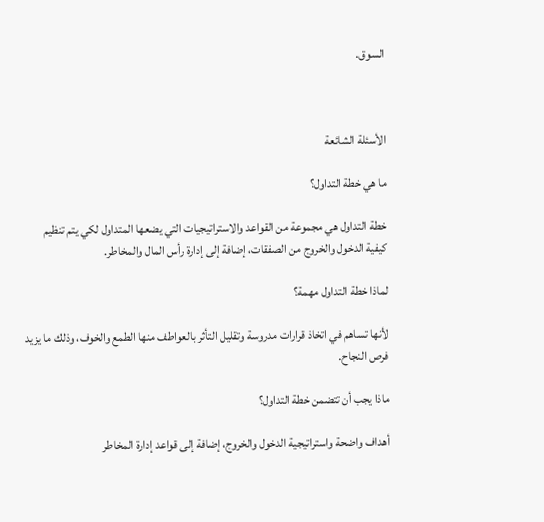السوق.



الأسئلة الشائعة

ما هي خطة التداول؟

خطة التداول هي مجموعة من القواعد والاستراتيجيات التي يضعها المتداول لكي يتم تنظيم كيفية الدخول والخروج من الصفقات، إضافة إلى إدارة رأس المال والمخاطر.

لماذا خطة التداول مهمة؟

لأنها تساهم في اتخاذ قرارات مدروسة وتقليل التأثر بالعواطف منها الطمع والخوف، وذلك ما يزيد فرص النجاح.

ماذا يجب أن تتضمن خطة التداول؟

أهداف واضحة واستراتيجية الدخول والخروج، إضافة إلى قواعد إدارة المخاطر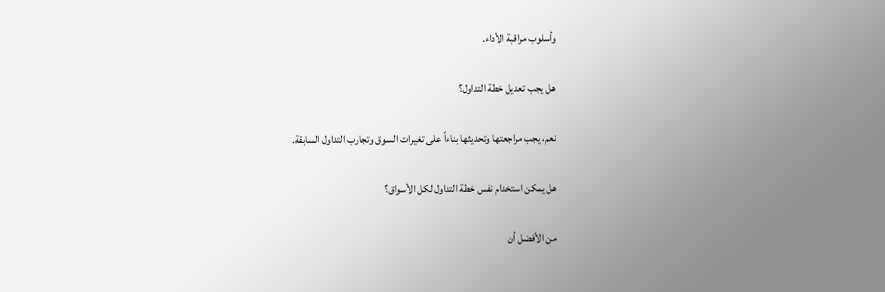وأسلوب مراقبة الأداء.

هل يجب تعديل خطة التداول؟

نعم، يجب مراجعتها وتحديثها بناءاً على تغيرات السوق وتجارب التداول السابقة.

هل يمكن استخدام نفس خطة التداول لكل الأسواق؟

من الأفضل أن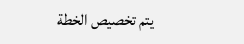يتم تخصيص الخطة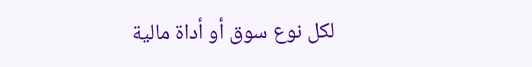لكل نوع سوق أو أداة مالية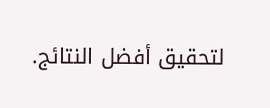لتحقيق أفضل النتائج.